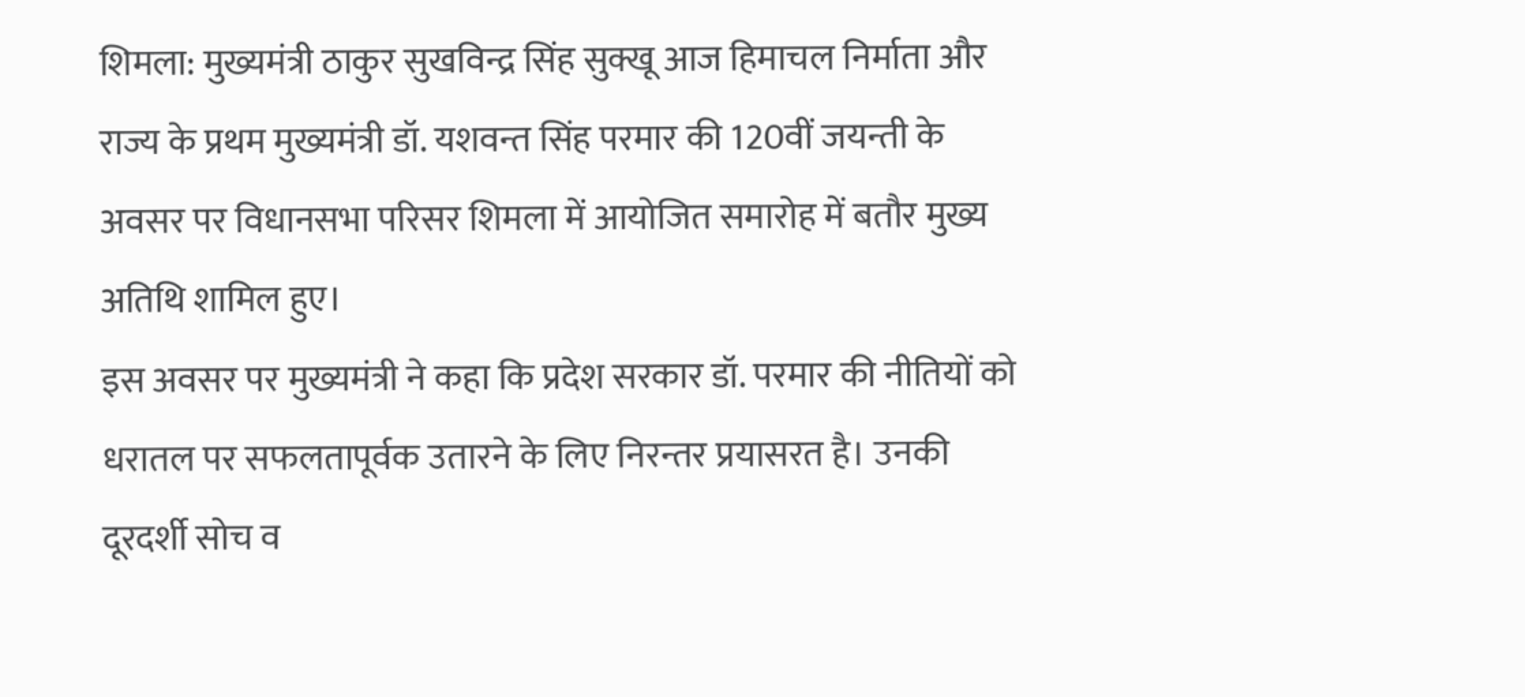शिमला: मुख्यमंत्री ठाकुर सुखविन्द्र सिंह सुक्खू आज हिमाचल निर्माता और राज्य के प्रथम मुख्यमंत्री डॉ. यशवन्त सिंह परमार की 120वीं जयन्ती के अवसर पर विधानसभा परिसर शिमला में आयोजित समारोह में बतौर मुख्य अतिथि शामिल हुए।
इस अवसर पर मुख्यमंत्री ने कहा कि प्रदेश सरकार डॉ. परमार की नीतियों को धरातल पर सफलतापूर्वक उतारने के लिए निरन्तर प्रयासरत है। उनकी दूरदर्शी सोच व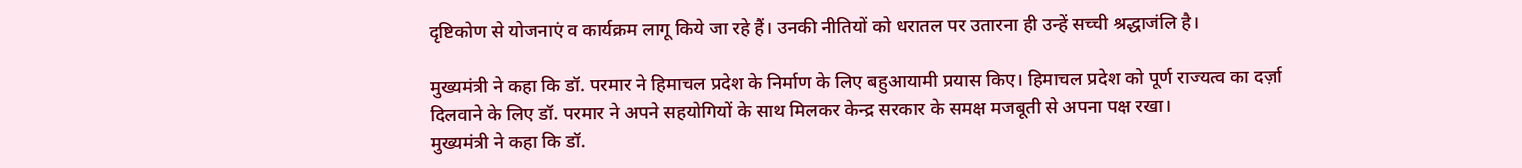दृष्टिकोण से योजनाएं व कार्यक्रम लागू किये जा रहे हैं। उनकी नीतियों को धरातल पर उतारना ही उन्हें सच्ची श्रद्धाजंलि है।

मुख्यमंत्री ने कहा कि डॉ. परमार ने हिमाचल प्रदेश के निर्माण के लिए बहुआयामी प्रयास किए। हिमाचल प्रदेश को पूर्ण राज्यत्व का दर्ज़ा दिलवाने के लिए डॉ. परमार ने अपने सहयोगियों के साथ मिलकर केन्द्र सरकार के समक्ष मजबूती से अपना पक्ष रखा।
मुख्यमंत्री ने कहा कि डॉ.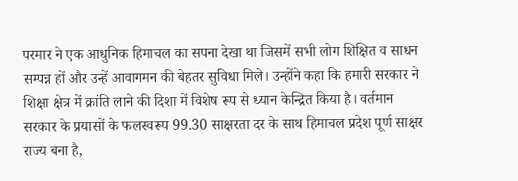परमार ने एक आधुनिक हिमाचल का सपना देखा था जिसमें सभी लोग शिक्षित व साधन सम्पन्न हों और उन्हें आवागमन की बेहतर सुविधा मिले। उन्होंने कहा कि हमारी सरकार ने शिक्षा क्षेत्र में क्रांति लाने की दिशा में विशेष रूप से ध्यान केन्द्रित किया है। वर्तमान सरकार के प्रयासों के फलस्वरूप 99.30 साक्षरता दर के साथ हिमाचल प्रदेश पूर्ण साक्षर राज्य बना है,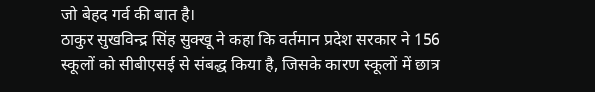जो बेहद गर्व की बात है।
ठाकुर सुखविन्द्र सिंह सुक्खू ने कहा कि वर्तमान प्रदेश सरकार ने 156 स्कूलों को सीबीएसई से संबद्ध किया है, जिसके कारण स्कूलों में छात्र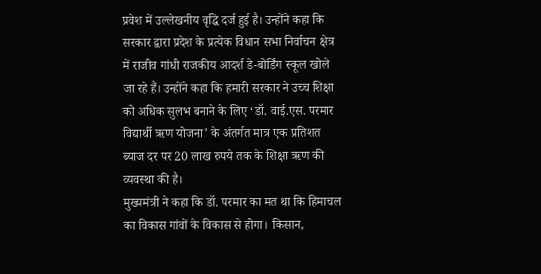प्रवेश में उल्लेखनीय वृद्धि दर्ज हुई है। उन्होंने कहा कि सरकार द्वारा प्रदेश के प्रत्येक विधान सभा निर्वाचन क्षेत्र में राजीव गांधी राजकीय आदर्श डे-बोर्डिंग स्कूल खोले जा रहे हैं। उन्होंने कहा कि हमारी सरकार ने उच्च शिक्षा को अधिक सुलभ बनाने के लिए ‘डॉ. वाई.एस. परमार विद्यार्थी ऋण योजना’ के अंतर्गत मात्र एक प्रतिशत ब्याज दर पर 20 लाख रुपये तक के शिक्षा ऋण की व्यवस्था की है।
मुख्यमंत्री ने कहा कि डॉ. परमार का मत था कि हिमाचल का विकास गांवों के विकास से होगा। किसान,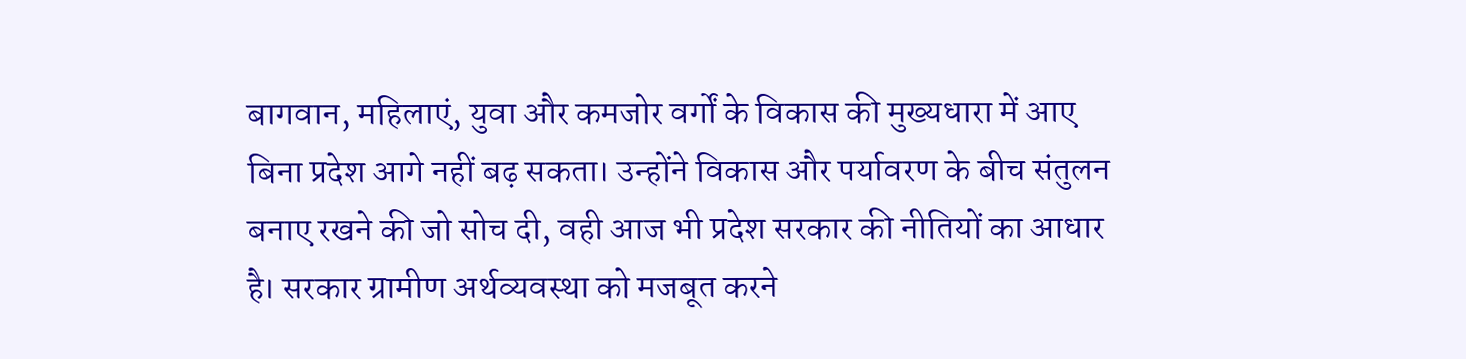बागवान, महिलाएं, युवा और कमजोर वर्गों के विकास की मुख्यधारा में आए बिना प्रदेश आगे नहीं बढ़ सकता। उन्होंने विकास और पर्यावरण के बीच संतुलन बनाए रखने की जो सोच दी, वही आज भी प्रदेश सरकार की नीतियों का आधार है। सरकार ग्रामीण अर्थव्यवस्था को मजबूत करने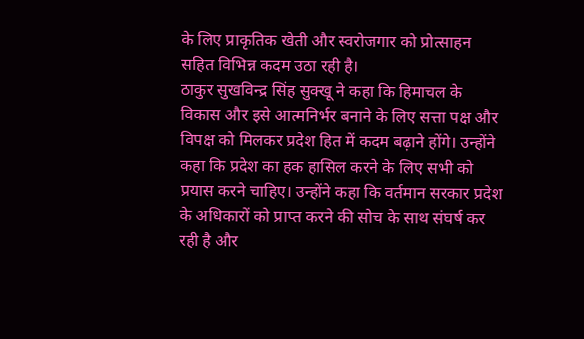के लिए प्राकृतिक खेती और स्वरोजगार को प्रोत्साहन सहित विभिन्न कदम उठा रही है।
ठाकुर सुखविन्द्र सिंह सुक्खू ने कहा कि हिमाचल के विकास और इसे आत्मनिर्भर बनाने के लिए सत्ता पक्ष और विपक्ष को मिलकर प्रदेश हित में कदम बढ़ाने होंगे। उन्होंने कहा कि प्रदेश का हक हासिल करने के लिए सभी को प्रयास करने चाहिए। उन्होंने कहा कि वर्तमान सरकार प्रदेश के अधिकारों को प्राप्त करने की सोच के साथ संघर्ष कर रही है और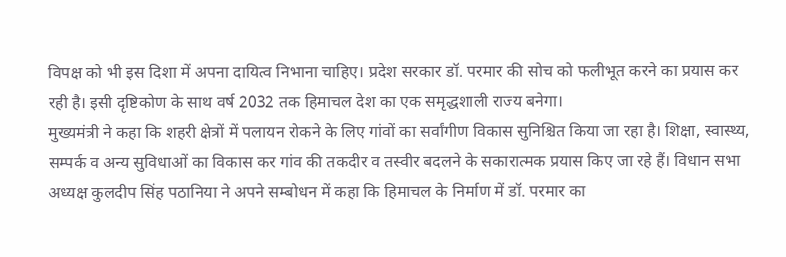विपक्ष को भी इस दिशा में अपना दायित्व निभाना चाहिए। प्रदेश सरकार डॉ. परमार की सोच को फलीभूत करने का प्रयास कर रही है। इसी दृष्टिकोण के साथ वर्ष 2032 तक हिमाचल देश का एक समृद्धशाली राज्य बनेगा।
मुख्यमंत्री ने कहा कि शहरी क्षेत्रों में पलायन रोकने के लिए गांवों का सर्वांगीण विकास सुनिश्चित किया जा रहा है। शिक्षा, स्वास्थ्य, सम्पर्क व अन्य सुविधाओं का विकास कर गांव की तकदीर व तस्वीर बदलने के सकारात्मक प्रयास किए जा रहे हैं। विधान सभा अध्यक्ष कुलदीप सिंह पठानिया ने अपने सम्बोधन में कहा कि हिमाचल के निर्माण में डॉ. परमार का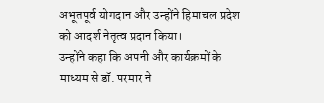अभूतपूर्व योगदान और उन्होंने हिमाचल प्रदेश को आदर्श नेतृत्व प्रदान किया।
उन्होंने कहा कि अपनी और कार्यक्रमों के माध्यम से डॉ. परमार ने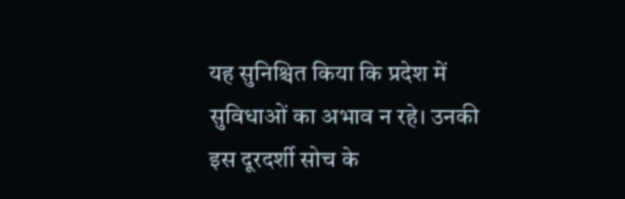यह सुनिश्चित किया कि प्रदेश में सुविधाओं का अभाव न रहे। उनकी इस दूरदर्शी सोच के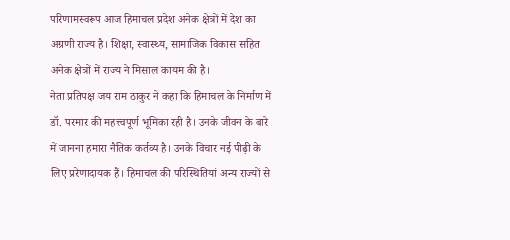परिणामस्वरूप आज हिमाचल प्रदेश अनेक क्षेत्रों में देश का अग्रणी राज्य है। शिक्षा, स्वास्थ्य, सामाजिक विकास सहित अनेक क्षेत्रों में राज्य ने मिसाल कायम की है।
नेता प्रतिपक्ष जय राम ठाकुर ने कहा कि हिमाचल के निर्माण में डॉ. परमार की महत्त्वपूर्ण भूमिका रही है। उनके जीवन के बारे में जानना हमारा नैतिक कर्तव्य है। उनके विचार नई पीढ़ी के लिए प्ररेणादायक हैं। हिमाचल की परिस्थितियां अन्य राज्यों से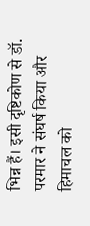भिन्न हैं। इसी दृष्टिकोण से डॉ. परमार ने संघर्ष किया और हिमाचल को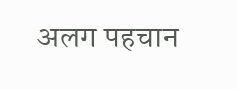अलग पहचान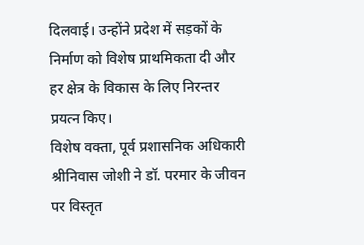दिलवाई। उन्होंने प्रदेश में सड़कों के निर्माण को विशेष प्राथमिकता दी और हर क्षेत्र के विकास के लिए निरन्तर प्रयत्न किए।
विशेष वक्ता, पूर्व प्रशासनिक अधिकारी श्रीनिवास जोशी ने डॉ. परमार के जीवन पर विस्तृत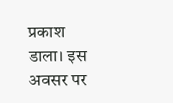प्रकाश डाला। इस अवसर पर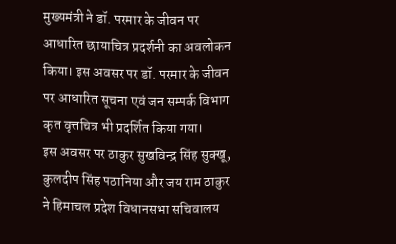मुख्यमंत्री ने डॉ. परमार के जीवन पर आधारित छायाचित्र प्रदर्शनी का अवलोकन किया। इस अवसर पर डॉ. परमार के जीवन पर आधारित सूचना एवं जन सम्पर्क विभाग कृत वृत्तचित्र भी प्रदर्शित किया गया।
इस अवसर पर ठाकुर सुखविन्द्र सिंह सुक्खू, कुलदीप सिंह पठानिया और जय राम ठाकुर ने हिमाचल प्रदेश विधानसभा सचिवालय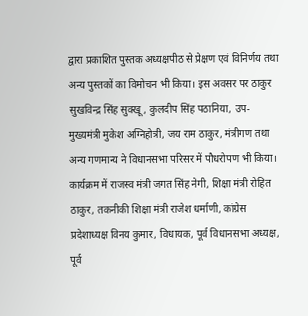द्वारा प्रकाशित पुस्तक अध्यक्षपीठ से प्रेक्षण एवं विनिर्णय तथा अन्य पुस्तकों का विमोचन भी किया। इस अवसर पर ठाकुर सुखविन्द्र सिंह सुक्खू, कुलदीप सिंह पठानिया, उप-मुख्यमंत्री मुकेश अग्निहोत्री, जय राम ठाकुर, मंत्रीगण तथा अन्य गणमान्य ने विधानसभा परिसर में पौधरोपण भी किया।
कार्यक्रम में राजस्व मंत्री जगत सिंह नेगी, शिक्षा मंत्री रोहित ठाकुर, तकनीकी शिक्षा मंत्री राजेश धर्माणी, कांग्रेस प्रदेशाध्यक्ष विनय कुमार, विधायक, पूर्व विधानसभा अध्यक्ष, पूर्व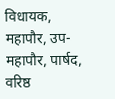विधायक, महापौर, उप-महापौर, पार्षद, वरिष्ठ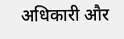अधिकारी और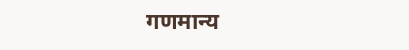गणमान्य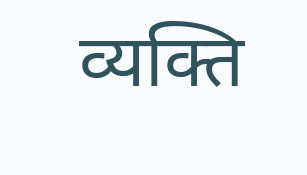व्यक्ति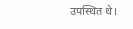उपस्थित थे।